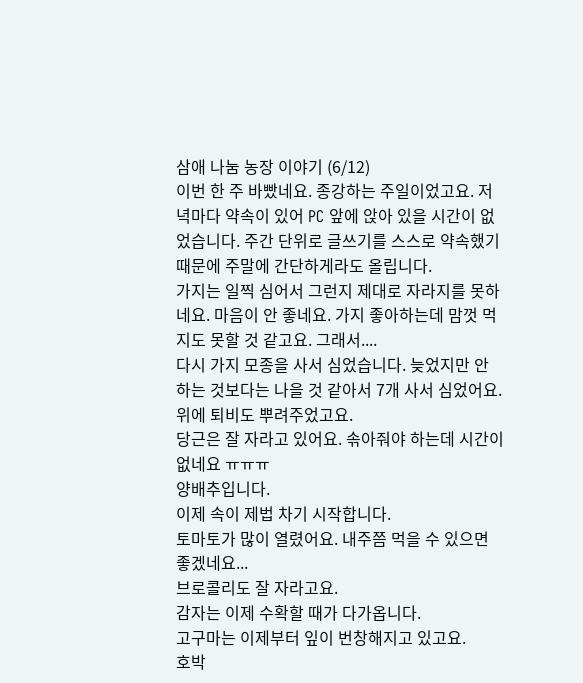삼애 나눔 농장 이야기 (6/12)
이번 한 주 바빴네요. 종강하는 주일이었고요. 저녁마다 약속이 있어 PC 앞에 앉아 있을 시간이 없었습니다. 주간 단위로 글쓰기를 스스로 약속했기 때문에 주말에 간단하게라도 올립니다.
가지는 일찍 심어서 그런지 제대로 자라지를 못하네요. 마음이 안 좋네요. 가지 좋아하는데 맘껏 먹지도 못할 것 같고요. 그래서....
다시 가지 모종을 사서 심었습니다. 늦었지만 안 하는 것보다는 나을 것 같아서 7개 사서 심었어요. 위에 퇴비도 뿌려주었고요.
당근은 잘 자라고 있어요. 솎아줘야 하는데 시간이 없네요 ㅠㅠㅠ
양배추입니다.
이제 속이 제법 차기 시작합니다.
토마토가 많이 열렸어요. 내주쯤 먹을 수 있으면 좋겠네요...
브로콜리도 잘 자라고요.
감자는 이제 수확할 때가 다가옵니다.
고구마는 이제부터 잎이 번창해지고 있고요.
호박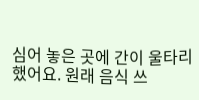심어 놓은 곳에 간이 울타리 했어요. 원래 음식 쓰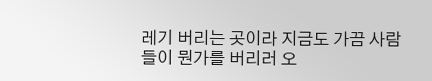레기 버리는 곳이라 지금도 가끔 사람들이 뭔가를 버리러 오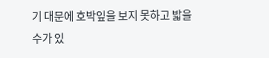기 대문에 호박잎을 보지 못하고 밟을 수가 있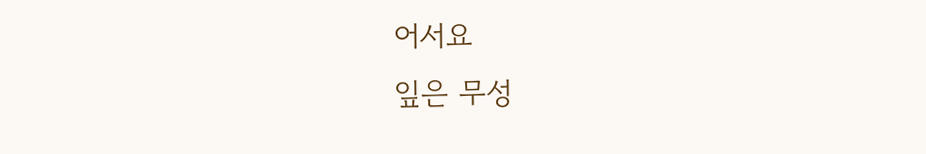어서요
잎은 무성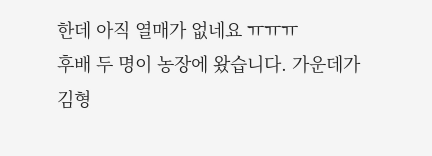한데 아직 열매가 없네요 ㅠㅠㅠ
후배 두 명이 농장에 왔습니다. 가운데가 김형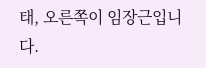태, 오른쪽이 임장근입니다.